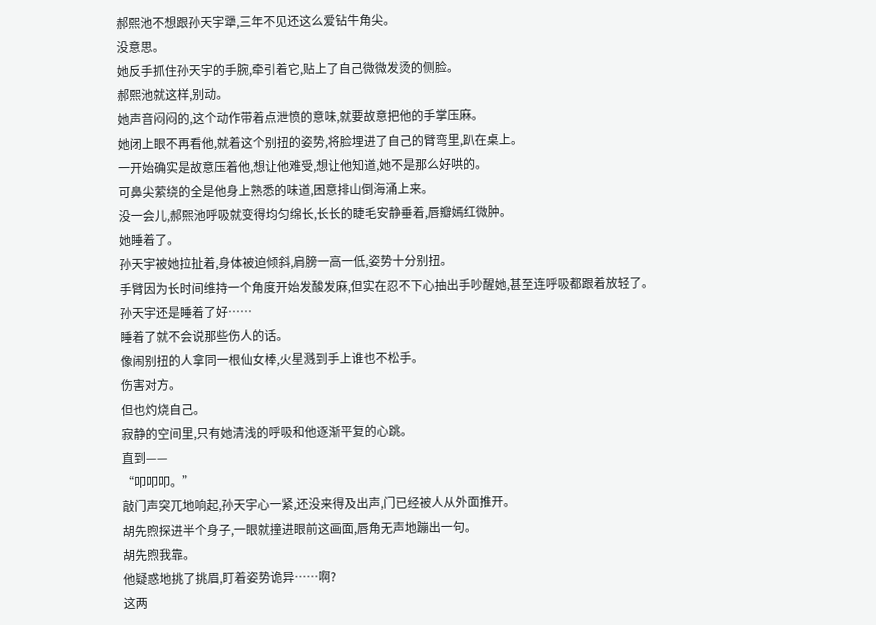郝熙池不想跟孙天宇犟,三年不见还这么爱钻牛角尖。
没意思。
她反手抓住孙天宇的手腕,牵引着它,贴上了自己微微发烫的侧脸。
郝熙池就这样,别动。
她声音闷闷的,这个动作带着点泄愤的意味,就要故意把他的手掌压麻。
她闭上眼不再看他,就着这个别扭的姿势,将脸埋进了自己的臂弯里,趴在桌上。
一开始确实是故意压着他,想让他难受,想让他知道,她不是那么好哄的。
可鼻尖萦绕的全是他身上熟悉的味道,困意排山倒海涌上来。
没一会儿,郝熙池呼吸就变得均匀绵长,长长的睫毛安静垂着,唇瓣嫣红微肿。
她睡着了。
孙天宇被她拉扯着,身体被迫倾斜,肩膀一高一低,姿势十分别扭。
手臂因为长时间维持一个角度开始发酸发麻,但实在忍不下心抽出手吵醒她,甚至连呼吸都跟着放轻了。
孙天宇还是睡着了好……
睡着了就不会说那些伤人的话。
像闹别扭的人拿同一根仙女棒,火星溅到手上谁也不松手。
伤害对方。
但也灼烧自己。
寂静的空间里,只有她清浅的呼吸和他逐渐平复的心跳。
直到——
“叩叩叩。”
敲门声突兀地响起,孙天宇心一紧,还没来得及出声,门已经被人从外面推开。
胡先煦探进半个身子,一眼就撞进眼前这画面,唇角无声地蹦出一句。
胡先煦我靠。
他疑惑地挑了挑眉,盯着姿势诡异……啊?
这两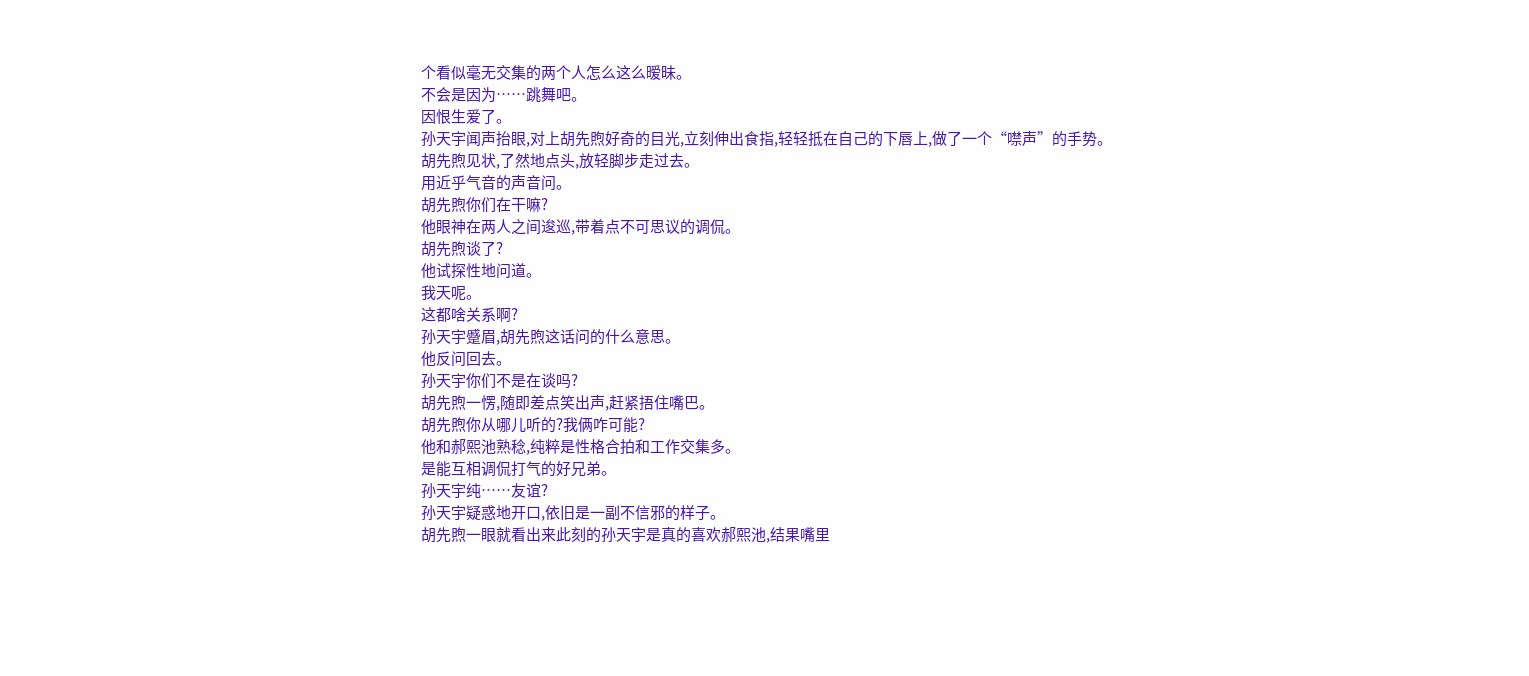个看似毫无交集的两个人怎么这么暧昧。
不会是因为……跳舞吧。
因恨生爱了。
孙天宇闻声抬眼,对上胡先煦好奇的目光,立刻伸出食指,轻轻抵在自己的下唇上,做了一个“噤声”的手势。
胡先煦见状,了然地点头,放轻脚步走过去。
用近乎气音的声音问。
胡先煦你们在干嘛?
他眼神在两人之间逡巡,带着点不可思议的调侃。
胡先煦谈了?
他试探性地问道。
我天呢。
这都啥关系啊?
孙天宇蹙眉,胡先煦这话问的什么意思。
他反问回去。
孙天宇你们不是在谈吗?
胡先煦一愣,随即差点笑出声,赶紧捂住嘴巴。
胡先煦你从哪儿听的?我俩咋可能?
他和郝熙池熟稔,纯粹是性格合拍和工作交集多。
是能互相调侃打气的好兄弟。
孙天宇纯……友谊?
孙天宇疑惑地开口,依旧是一副不信邪的样子。
胡先煦一眼就看出来此刻的孙天宇是真的喜欢郝熙池,结果嘴里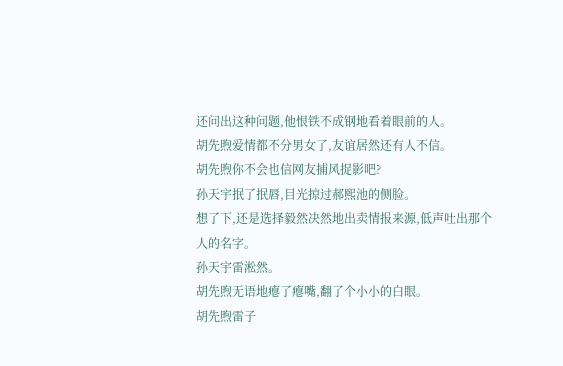还问出这种问题,他恨铁不成钢地看着眼前的人。
胡先煦爱情都不分男女了,友谊居然还有人不信。
胡先煦你不会也信网友捕风捉影吧?
孙天宇抿了抿唇,目光掠过郝熙池的侧脸。
想了下,还是选择毅然决然地出卖情报来源,低声吐出那个人的名字。
孙天宇雷淞然。
胡先煦无语地瘪了瘪嘴,翻了个小小的白眼。
胡先煦雷子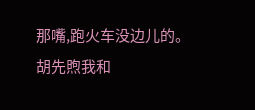那嘴,跑火车没边儿的。
胡先煦我和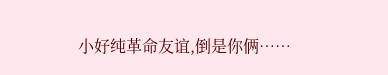小好纯革命友谊,倒是你俩……